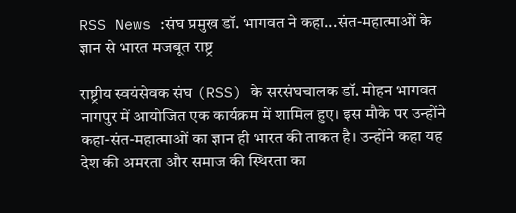RSS News :संघ प्रमुख डॉ. भागवत ने कहा...संत-महात्माओं के ज्ञान से भारत मजबूत राष्ट्र

राष्ट्रीय स्वयंसेवक संघ (RSS) के सरसंघचालक डॉ. मोहन भागवत  नागपुर में आयोजित एक कार्यक्रम में शामिल हुए। इस मौके पर उन्होंने कहा-संत-महात्माओं का ज्ञान ही भारत की ताकत है। उन्होंने कहा यह देश की अमरता और समाज की स्थिरता का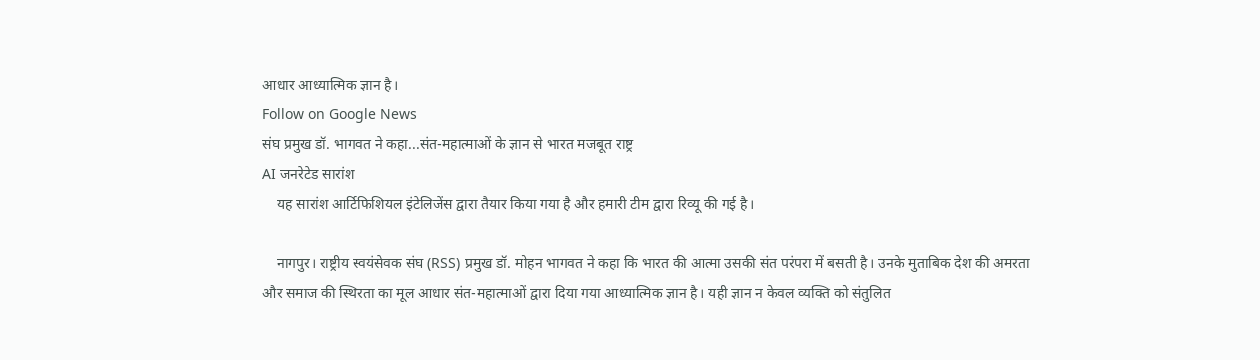आधार आध्यात्मिक ज्ञान है।
Follow on Google News
संघ प्रमुख डॉ. भागवत ने कहा...संत-महात्माओं के ज्ञान से भारत मजबूत राष्ट्र
AI जनरेटेड सारांश
    यह सारांश आर्टिफिशियल इंटेलिजेंस द्वारा तैयार किया गया है और हमारी टीम द्वारा रिव्यू की गई है।

    नागपुर। राष्ट्रीय स्वयंसेवक संघ (RSS) प्रमुख डॉ. मोहन भागवत ने कहा कि भारत की आत्मा उसकी संत परंपरा में बसती है। उनके मुताबिक देश की अमरता और समाज की स्थिरता का मूल आधार संत-महात्माओं द्वारा दिया गया आध्यात्मिक ज्ञान है। यही ज्ञान न केवल व्यक्ति को संतुलित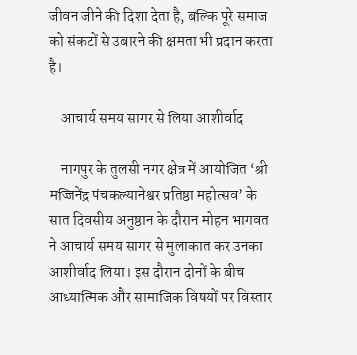जीवन जीने की दिशा देता है, बल्कि पूरे समाज को संकटों से उबारने की क्षमता भी प्रदान करता है।

    आचार्य समय सागर से लिया आशीर्वाद

    नागपुर के तुलसी नगर क्षेत्र में आयोजित ‘श्री मज्जिनेंद्र पंचकल्यानेश्वर प्रतिष्ठा महोत्सव’ के सात दिवसीय अनुष्ठान के दौरान मोहन भागवत ने आचार्य समय सागर से मुलाकात कर उनका आशीर्वाद लिया। इस दौरान दोनों के बीच आध्यात्मिक और सामाजिक विषयों पर विस्तार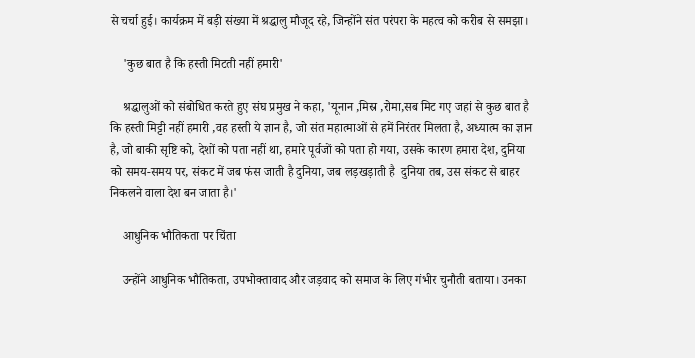से चर्चा हुई। कार्यक्रम में बड़ी संख्या में श्रद्धालु मौजूद रहे, जिन्होंने संत परंपरा के महत्व को करीब से समझा।

    'कुछ बात है कि हस्ती मिटती नहीं हमारी'

    श्रद्धालुओं को संबोधित करते हुए संघ प्रमुख ने कहा, 'यूनान ,मिस्र ,रोमा,सब मिट गए जहां से कुछ बात है कि हस्ती मिट्टी नहीं हमारी ,वह हस्ती ये ज्ञान है, जो संत महात्माओं से हमें निरंतर मिलता है, अध्यात्म का ज्ञान है, जो बाकी सृष्टि को, देशों को पता नहीं था, हमारे पूर्वजों को पता हो गया, उसके कारण हमारा देश, दुनिया को समय-समय पर, संकट में जब फंस जाती है दुनिया, जब लड़खड़ाती है  दुनिया तब, उस संकट से बाहर निकलने वाला देश बन जाता है।'

    आधुनिक भौतिकता पर चिंता

    उन्होंने आधुनिक भौतिकता, उपभोक्तावाद और जड़वाद को समाज के लिए गंभीर चुनौती बताया। उनका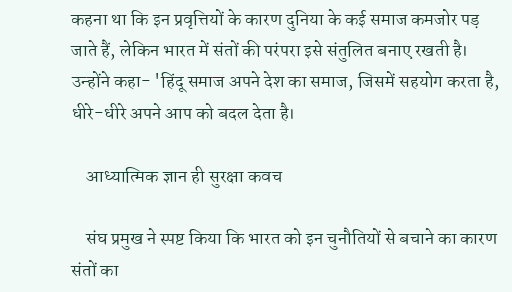कहना था कि इन प्रवृत्तियों के कारण दुनिया के कई समाज कमजोर पड़ जाते हैं, लेकिन भारत में संतों की परंपरा इसे संतुलित बनाए रखती है। उन्होंने कहा- 'हिंदू समाज अपने देश का समाज, जिसमें सहयोग करता है, धीरे-धीरे अपने आप को बदल देता है।

    आध्यात्मिक ज्ञान ही सुरक्षा कवच

    संघ प्रमुख ने स्पष्ट किया कि भारत को इन चुनौतियों से बचाने का कारण संतों का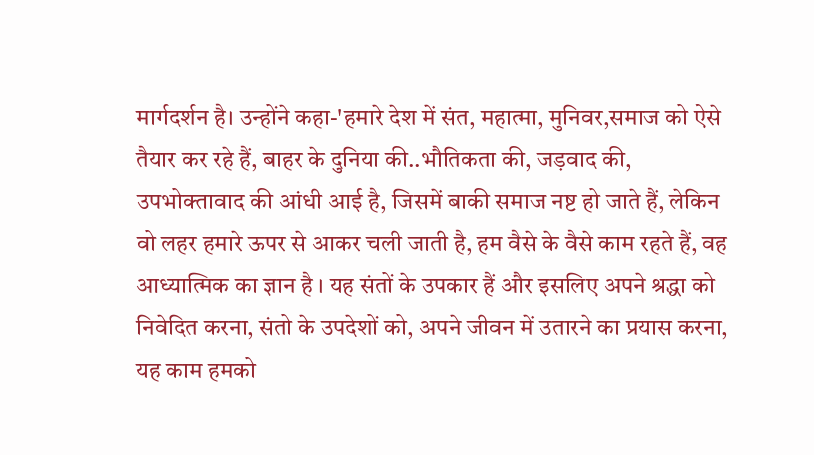मार्गदर्शन है। उन्होंने कहा-'हमारे देश में संत, महात्मा, मुनिवर,समाज को ऐसे तैयार कर रहे हैं, बाहर के दुनिया की..भौतिकता की, जड़वाद की, उपभोक्तावाद की आंधी आई है, जिसमें बाकी समाज नष्ट हो जाते हैं, लेकिन वो लहर हमारे ऊपर से आकर चली जाती है, हम वैसे के वैसे काम रहते हैं, वह आध्यात्मिक का ज्ञान है । यह संतों के उपकार हैं और इसलिए अपने श्रद्धा को निवेदित करना, संतो के उपदेशों को, अपने जीवन में उतारने का प्रयास करना, यह काम हमको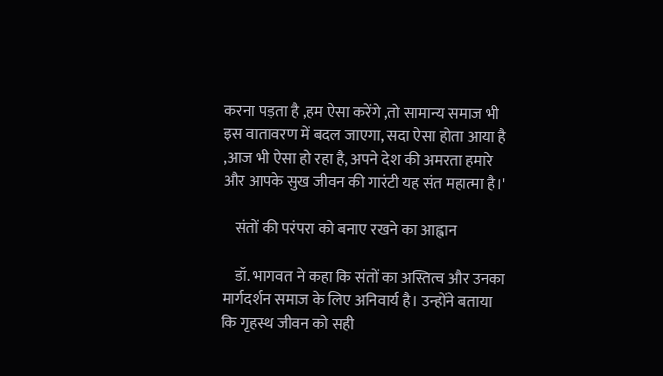करना पड़ता है ,हम ऐसा करेंगे ,तो सामान्य समाज भी इस वातावरण में बदल जाएगा, सदा ऐसा होता आया है ,आज भी ऐसा हो रहा है, अपने देश की अमरता हमारे और आपके सुख जीवन की गारंटी यह संत महात्मा है।'

    संतों की परंपरा को बनाए रखने का आह्वान

    डॉ. भागवत ने कहा कि संतों का अस्तित्व और उनका मार्गदर्शन समाज के लिए अनिवार्य है। उन्होंने बताया कि गृहस्थ जीवन को सही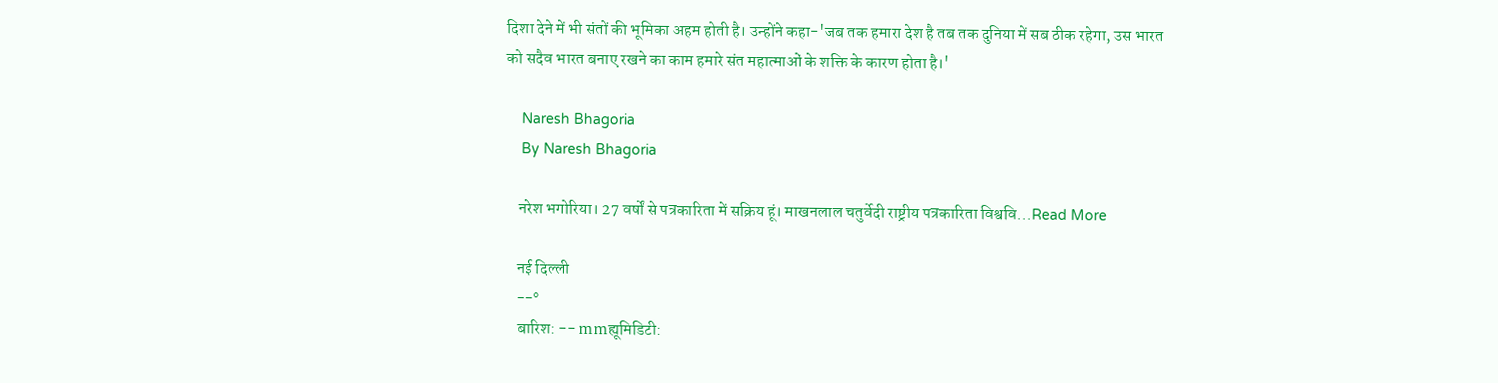दिशा देने में भी संतों की भूमिका अहम होती है। उन्होंने कहा-'जब तक हमारा देश है तब तक दुनिया में सब ठीक रहेगा, उस भारत को सदैव भारत बनाए रखने का काम हमारे संत महात्माओं के शक्ति के कारण होता है।'

    Naresh Bhagoria
    By Naresh Bhagoria

    नरेश भगोरिया। 27 वर्षों से पत्रकारिता में सक्रिय हूं। माखनलाल चतुर्वेदी राष्ट्रीय पत्रकारिता विश्ववि...Read More

    नई दिल्ली
    --°
    बारिश: -- mmह्यूमिडिटी: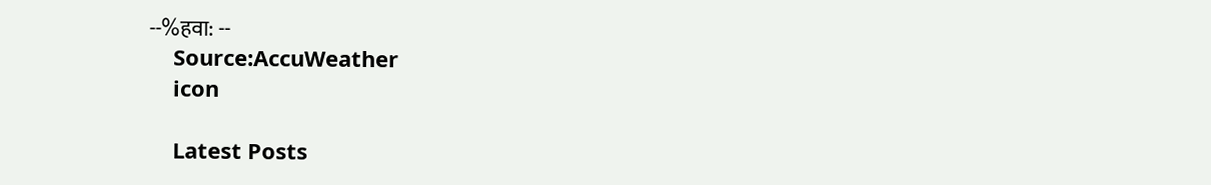--%हवा: --
    Source:AccuWeather
    icon

    Latest Posts